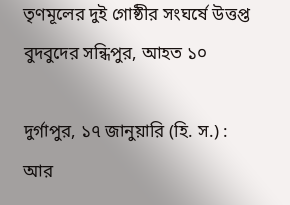তৃণমূলের দুই গোষ্ঠীর সংঘর্ষে উত্তপ্ত বুদবুদের সন্ধিপুর, আহত ১০

দুর্গাপুর, ১৭ জানুয়ারি (হি. স.) : আর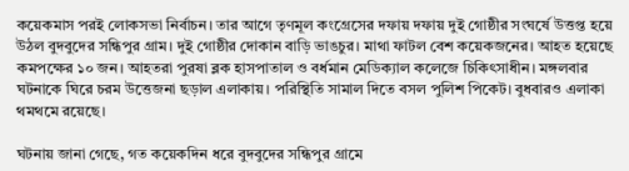কয়েকমাস পরই লোকসভা নির্বাচন। তার আগে তৃণমূল কংগ্রেসের দফায় দফায় দুই গোষ্ঠীর সংঘর্ষে উত্তপ্ত হয়ে উঠল বুদবুদের সন্ধিপুর গ্রাম। দুই গোষ্ঠীর দোকান বাড়ি ভাঙচুর। মাথা ফাটল বেশ কয়েকজনের। আহত হয়েছে কমপক্ষের ১০ জন। আহতরা পুরষা ব্লক হাসপাতাল ও বর্ধমান মেডিক্যাল কলেজে চিকিৎসাধীন। মঙ্গলবার ঘটনাকে ঘিরে চরম উত্তেজনা ছড়াল এলাকায়। পরিস্থিতি সামাল দিতে বসল পুলিশ পিকেট। বুধবারও এলাকা থমথমে রয়েছে।

ঘটনায় জানা গেছে, গত কয়েকদিন ধরে বুদবুদের সন্ধিপুর গ্রামে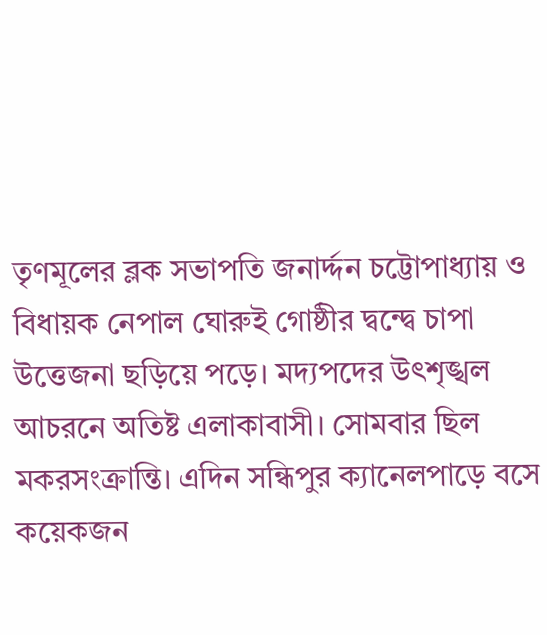তৃণমূলের ব্লক সভাপতি জনার্দ্দন চট্টোপাধ্যায় ও বিধায়ক নেপাল ঘোরুই গোষ্ঠীর দ্বন্দ্বে চাপা উত্তেজনা ছড়িয়ে পড়ে। মদ্যপদের উৎশৃঙ্খল আচরনে অতিষ্ট এলাকাবাসী। সোমবার ছিল মকরসংক্রান্তি। এদিন সন্ধিপুর ক্যানেলপাড়ে বসে কয়েকজন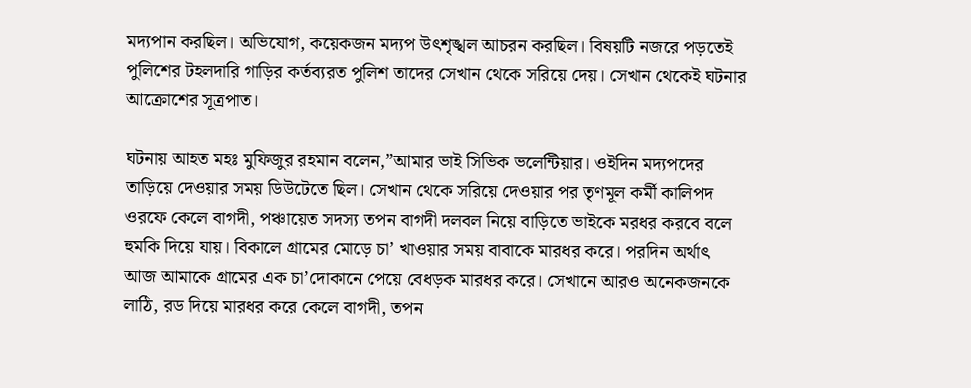মদ্যপান করছিল। অভিযোগ, কয়েকজন মদ্যপ উৎশৃঙ্খল আচরন করছিল। বিষয়টি নজরে পড়তেই পুলিশের টহলদারি গাড়ির কর্তব্যরত পুলিশ তাদের সেখান থেকে সরিয়ে দেয়। সেখান থেকেই ঘটনার আক্রোশের সূত্রপাত।

ঘটনায় আহত মহঃ মুফিজুর রহমান বলেন,”আমার ভাই সিভিক ভলেন্টিয়ার। ওইদিন মদ্যপদের তাড়িয়ে দেওয়ার সময় ডিউটেতে ছিল। সেখান থেকে সরিয়ে দেওয়ার পর তৃণমূল কর্মী কালিপদ ওরফে কেলে বাগদী, পঞ্চায়েত সদস্য তপন বাগদী দলবল নিয়ে বাড়িতে ভাইকে মরধর করবে বলে হুমকি দিয়ে যায়। বিকালে গ্রামের মোড়ে চা’ খাওয়ার সময় বাবাকে মারধর করে। পরদিন অর্থাৎ আজ আমাকে গ্রামের এক চা’দোকানে পেয়ে বেধড়ক মারধর করে। সেখানে আরও অনেকজনকে লাঠি, রড দিয়ে মারধর করে কেলে বাগদী, তপন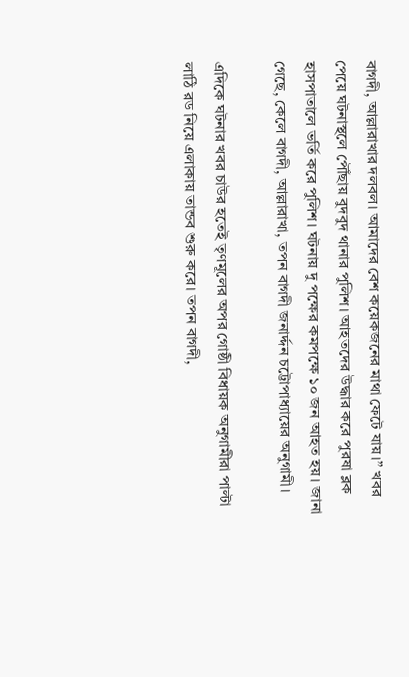বাগদী, আল্লারাখার দলবল। আমাদের বেশ কয়েকজনের মাথা ফেটে যায়।” খবর পেয়ে ঘটনাস্থলে পৌঁছায় বুদবুদ থানার পুলিশ। আহতদের উদ্ধার করে পুরষা ব্লক হাসপাতালে ভর্তি করে পুলিশ। ঘটনায় দু পক্ষের কমপক্ষে ১০ জন আহত হয়। জানা গেছে, কেলে বাগদী, আল্লারাখা, তপন বাগদী জনার্দ্দন চট্টোপাধ্যায়ের অনুগামী।

এদিকে ঘটনার খবর চাউর হতেই তৃণমূলের অপর গোষ্ঠী বিধায়ক অনুগামীরা পাল্টা লাঠি রড নিয়ে এলাকায় তান্ডব শুরু করে। তপন বাগদী,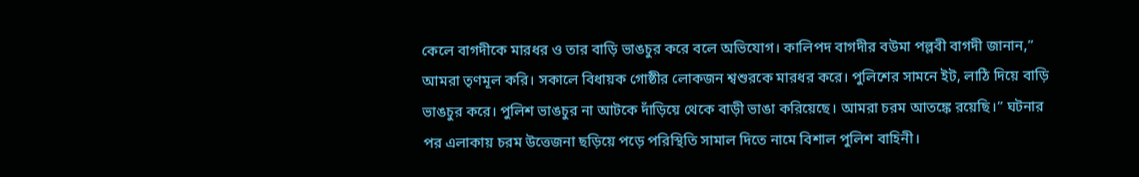কেলে বাগদীকে মারধর ও তার বাড়ি ভাঙচুর করে বলে অভিযোগ। কালিপদ বাগদীর বউমা পল্লবী বাগদী জানান,” আমরা তৃণমূল করি। সকালে বিধায়ক গোষ্ঠীর লোকজন শ্বশুরকে মারধর করে। পুলিশের সামনে ইট, লাঠি দিয়ে বাড়ি ভাঙচুর করে। পুলিশ ভাঙচুর না আটকে দাঁড়িয়ে থেকে বাড়ী ভাঙা করিয়েছে। আমরা চরম আতঙ্কে রয়েছি।” ঘটনার পর এলাকায় চরম উত্তেজনা ছড়িয়ে পড়ে পরিস্থিতি সামাল দিতে নামে বিশাল পুলিশ বাহিনী।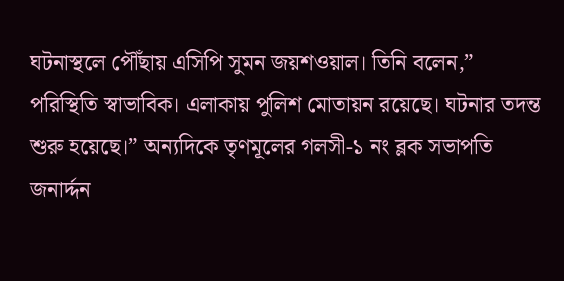ঘটনাস্থলে পৌঁছায় এসিপি সুমন জয়শওয়াল। তিনি বলেন,” পরিস্থিতি স্বাভাবিক। এলাকায় পুলিশ মোতায়ন রয়েছে। ঘটনার তদন্ত শুরু হয়েছে।” অন্যদিকে তৃণমূলের গলসী-১ নং ব্লক সভাপতি জনার্দ্দন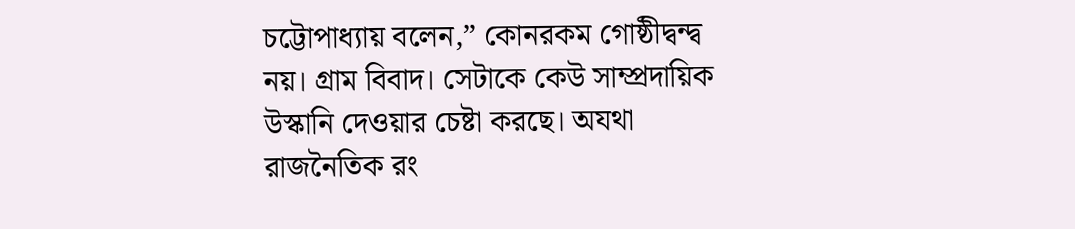চট্টোপাধ্যায় বলেন,” কোনরকম গোষ্ঠীদ্বন্দ্ব নয়। গ্রাম বিবাদ। সেটাকে কেউ সাম্প্রদায়িক উস্কানি দেওয়ার চেষ্টা করছে। অযথা রাজনৈতিক রং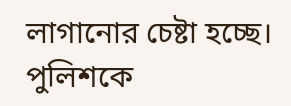লাগানোর চেষ্টা হচ্ছে। পুলিশকে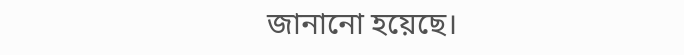জানানো হয়েছে।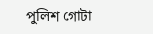পুলিশ গোটা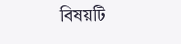বিষয়টি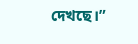দেখছে।”